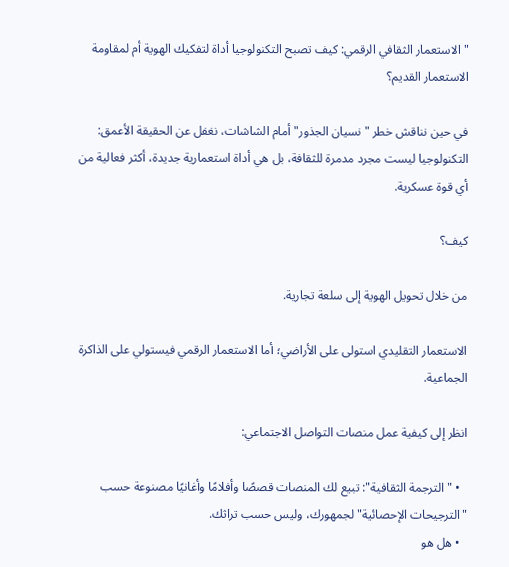"الاستعمار الثقافي الرقمي: كيف تصبح التكنولوجيا أداة لتفكيك الهوية أم لمقاومة الاستعمار القديم؟

في حين نناقش خطر "نسيان الجذور" أمام الشاشات، نغفل عن الحقيقة الأعمق: التكنولوجيا ليست مجرد مدمرة للثقافة، بل هي أداة استعمارية جديدة، أكثر فعالية من أي قوة عسكرية.

كيف؟

من خلال تحويل الهوية إلى سلعة تجارية.

الاستعمار التقليدي استولى على الأراضي؛ أما الاستعمار الرقمي فيستولي على الذاكرة الجماعية.

انظر إلى كيفية عمل منصات التواصل الاجتماعي:

  • "الترجمة الثقافية": تبيع لك المنصات قصصًا وأفلامًا وأغانيًا مصنوعة حسب "الترجيحات الإحصائية" لجمهورك، وليس حسب تراثك.
  • هل هو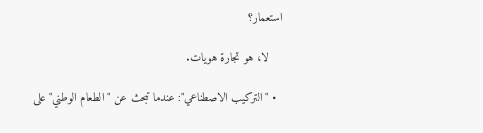استعمار؟

    لا، هو تجارة هويات.

  • "التركيب الاصطناعي": عندما تبحث عن "الطعام الوطني" على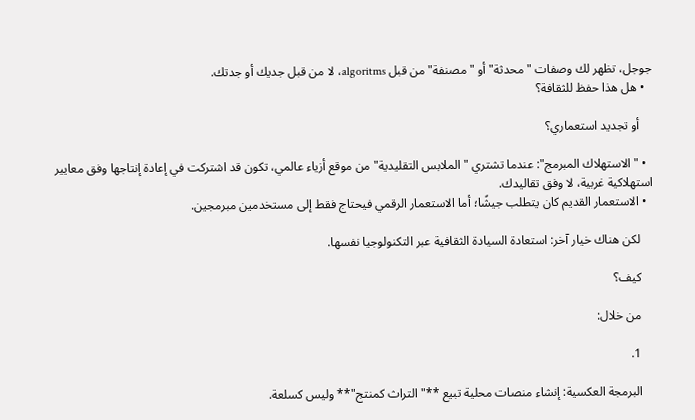جوجل، تظهر لك وصفات "محدثة" أو "مصنفة" من قبل algoritms، لا من قبل جديك أو جدتك.
  • هل هذا حفظ للثقافة؟

    أو تجديد استعماري؟

  • "الاستهلاك المبرمج": عندما تشتري "الملابس التقليدية" من موقع أزياء عالمي، تكون قد اشتركت في إعادة إنتاجها وفق معايير استهلاكية غربية، لا وفق تقاليدك.
  • الاستعمار القديم كان يتطلب جيشًا؛ أما الاستعمار الرقمي فيحتاج فقط إلى مستخدمين مبرمجين.

    لكن هناك خيار آخر: استعادة السيادة الثقافية عبر التكنولوجيا نفسها.

    كيف؟

    من خلال:

    1.

    البرمجة العكسية: إنشاء منصات محلية تبيع **"التراث كمنتج"** وليس كسلعة.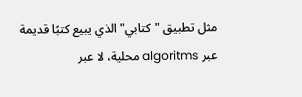مثل تطبيق "كتابي" الذي يبيع كتبًا قديمة عبر algoritms محلية، لا عبر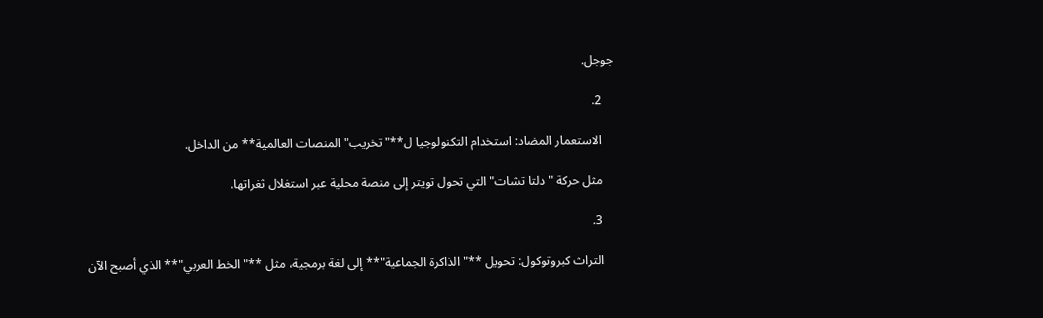جوجل.

    2.

    الاستعمار المضاد: استخدام التكنولوجيا ل**"تخريب" المنصات العالمية** من الداخل.

    مثل حركة "دلتا تشات" التي تحول تويتر إلى منصة محلية عبر استغلال ثغراتها.

    3.

    التراث كبروتوكول: تحويل **"الذاكرة الجماعية"** إلى لغة برمجية، مثل **"الخط العربي"** الذي أصبح الآن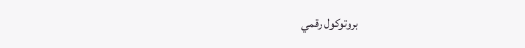بروتوكول رقمي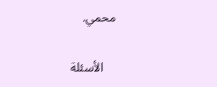محمي.

    الأسئلة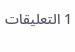1 التعليقات